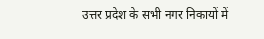उत्तर प्रदेश के सभी नगर निकायों में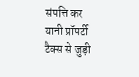संपत्ति कर यानी प्रॉपर्टी टैक्स से जुड़ी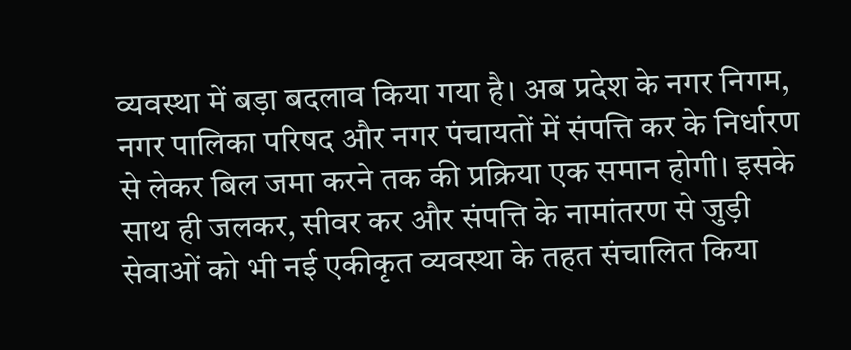व्यवस्था में बड़ा बदलाव किया गया है। अब प्रदेश के नगर निगम, नगर पालिका परिषद और नगर पंचायतों में संपत्ति कर के निर्धारण से लेकर बिल जमा करने तक की प्रक्रिया एक समान होगी। इसके साथ ही जलकर, सीवर कर और संपत्ति के नामांतरण से जुड़ी सेवाओं को भी नई एकीकृत व्यवस्था के तहत संचालित किया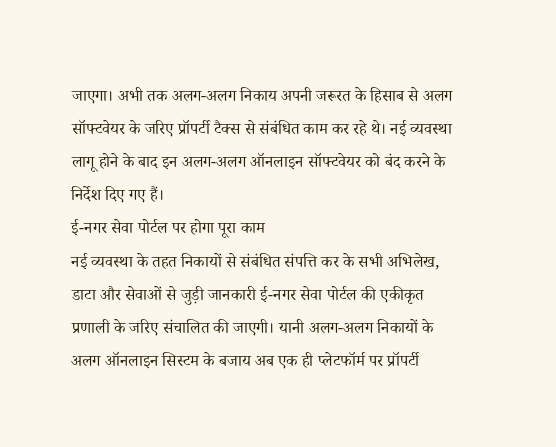जाएगा। अभी तक अलग-अलग निकाय अपनी जरूरत के हिसाब से अलग सॉफ्टवेयर के जरिए प्रॉपर्टी टैक्स से संबंधित काम कर रहे थे। नई व्यवस्था लागू होने के बाद इन अलग-अलग ऑनलाइन सॉफ्टवेयर को बंद करने के निर्देश दिए गए हैं।
ई-नगर सेवा पोर्टल पर होगा पूरा काम
नई व्यवस्था के तहत निकायों से संबंधित संपत्ति कर के सभी अभिलेख, डाटा और सेवाओं से जुड़ी जानकारी ई-नगर सेवा पोर्टल की एकीकृत प्रणाली के जरिए संचालित की जाएगी। यानी अलग-अलग निकायों के अलग ऑनलाइन सिस्टम के बजाय अब एक ही प्लेटफॉर्म पर प्रॉपर्टी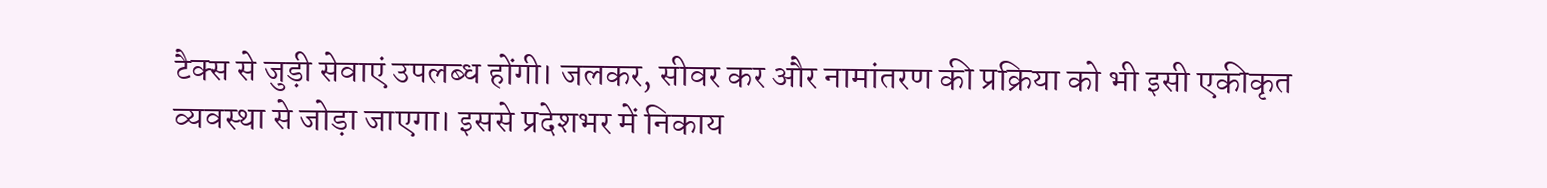टैक्स से जुड़ी सेवाएं उपलब्ध होंगी। जलकर, सीवर कर और नामांतरण की प्रक्रिया को भी इसी एकीकृत व्यवस्था से जोड़ा जाएगा। इससे प्रदेशभर में निकाय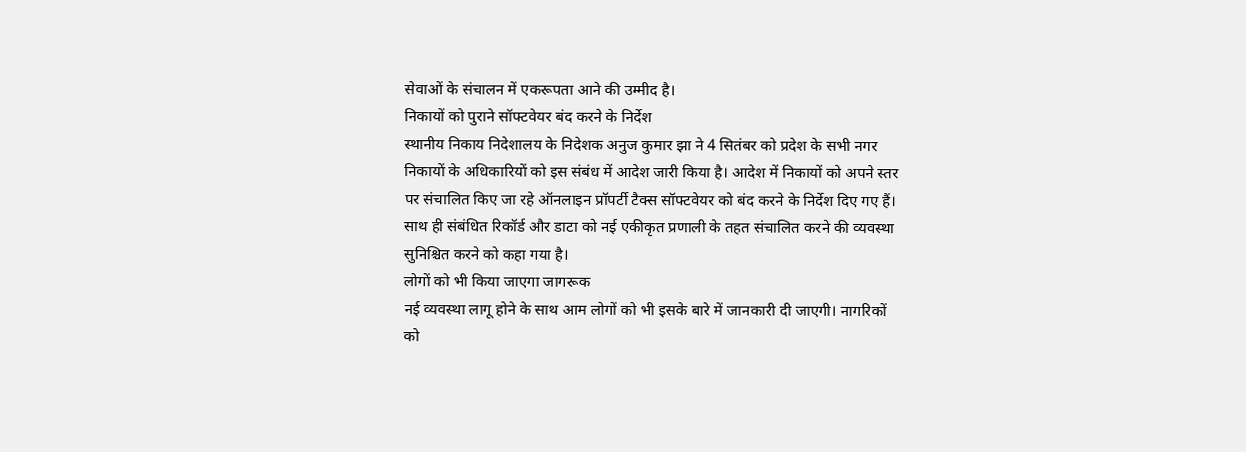सेवाओं के संचालन में एकरूपता आने की उम्मीद है।
निकायों को पुराने सॉफ्टवेयर बंद करने के निर्देश
स्थानीय निकाय निदेशालय के निदेशक अनुज कुमार झा ने 4 सितंबर को प्रदेश के सभी नगर निकायों के अधिकारियों को इस संबंध में आदेश जारी किया है। आदेश में निकायों को अपने स्तर पर संचालित किए जा रहे ऑनलाइन प्रॉपर्टी टैक्स सॉफ्टवेयर को बंद करने के निर्देश दिए गए हैं। साथ ही संबंधित रिकॉर्ड और डाटा को नई एकीकृत प्रणाली के तहत संचालित करने की व्यवस्था सुनिश्चित करने को कहा गया है।
लोगों को भी किया जाएगा जागरूक
नई व्यवस्था लागू होने के साथ आम लोगों को भी इसके बारे में जानकारी दी जाएगी। नागरिकों को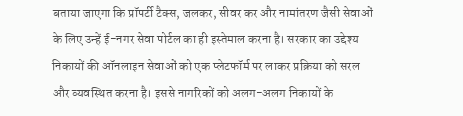बताया जाएगा कि प्रॉपर्टी टैक्स, जलकर, सीवर कर और नामांतरण जैसी सेवाओं के लिए उन्हें ई-नगर सेवा पोर्टल का ही इस्तेमाल करना है। सरकार का उद्देश्य निकायों की ऑनलाइन सेवाओं को एक प्लेटफॉर्म पर लाकर प्रक्रिया को सरल और व्यवस्थित करना है। इससे नागरिकों को अलग-अलग निकायों के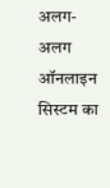अलग-अलग ऑनलाइन सिस्टम का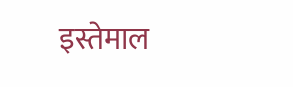इस्तेमाल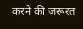करने की जरूरत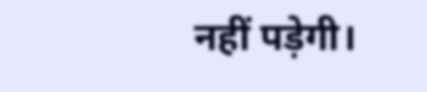नहीं पड़ेगी।